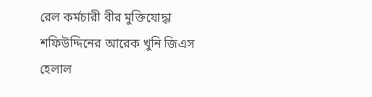রেল কর্মচারী বীর মুক্তিযোদ্ধা শফিউদ্দিনের আরেক খুনি জিএস হেলাল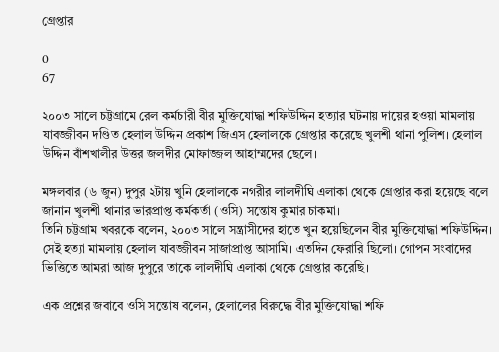গ্রেপ্তার

0
67

২০০৩ সালে চট্টগ্রামে রেল কর্মচারী বীর মুক্তিযোদ্ধা শফিউদ্দিন হত্যার ঘটনায় দায়ের হওয়া মামলায় যাবজ্জীবন দণ্ডিত হেলাল উদ্দিন প্রকাশ জিএস হেলালকে গ্রেপ্তার করেছে খুলশী থানা পুলিশ। হেলাল উদ্দিন বাঁশখালীর উত্তর জলদীর মোফাজ্জল আহাম্মদের ছেলে।

মঙ্গলবার (৬ জুন) দুপুর ২টায় খুনি হেলালকে নগরীর লালদীঘি এলাকা থেকে গ্রেপ্তার করা হয়েছে বলে জানান খুলশী থানার ভারপ্রাপ্ত কর্মকর্তা (ওসি) সন্তোষ কুমার চাকমা।
তিনি চট্টগ্রাম খবরকে বলেন, ২০০৩ সালে সন্ত্রাসীদের হাতে খুন হয়েছিলেন বীর মুক্তিযোদ্ধা শফিউদ্দিন। সেই হত্যা মামলায় হেলাল যাবজ্জীবন সাজাপ্রাপ্ত আসামি। এতদিন ফেরারি ছিলো। গোপন সংবাদের ভিত্তিতে আমরা আজ দুপুরে তাকে লালদীঘি এলাকা থেকে গ্রেপ্তার করেছি।

এক প্রশ্নের জবাবে ওসি সন্তোষ বলেন, হেলালের বিরুদ্ধে বীর মুক্তিযোদ্ধা শফি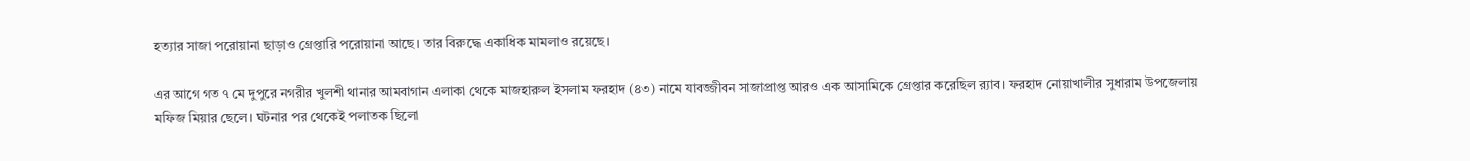হত্যার সাজা পরোয়ানা ছাড়াও গ্রেপ্তারি পরোয়ানা আছে। তার বিরুদ্ধে একাধিক মামলাও রয়েছে।

এর আগে গত ৭ মে দুপুরে নগরীর খুলশী থানার আমবাগান এলাকা থেকে মাজহারুল ইসলাম ফরহাদ (৪৩) নামে যাবজ্জীবন সাজাপ্রাপ্ত আরও এক আসামিকে গ্রেপ্তার করেছিল র‌্যাব। ফরহাদ নোয়াখালীর সুধারাম উপজেলায় মফিজ মিয়ার ছেলে। ঘটনার পর থেকেই পলাতক ছিলো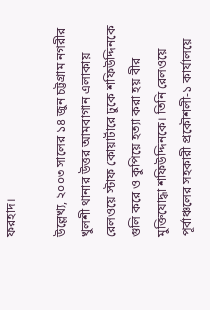ফরহাদ।

উল্লেখ্য, ২০০৩ সালের ১৪ জুন চট্টগ্রাম নগরীর খুলশী থানার উত্তর আমবাগান এলাকায় রেলওয়ে স্টাফ কোয়ার্টারে ঢুকে শফিউদ্দিনকে গুলি করে ও কুপিয়ে হত্যা করা হয় বীর মুক্তিযোদ্ধা শফিউদ্দিনকে। তিনি রেলওয়ে পূর্বাঞ্চলের সহকারী প্রকৌশলী-১ কার্যালয়ে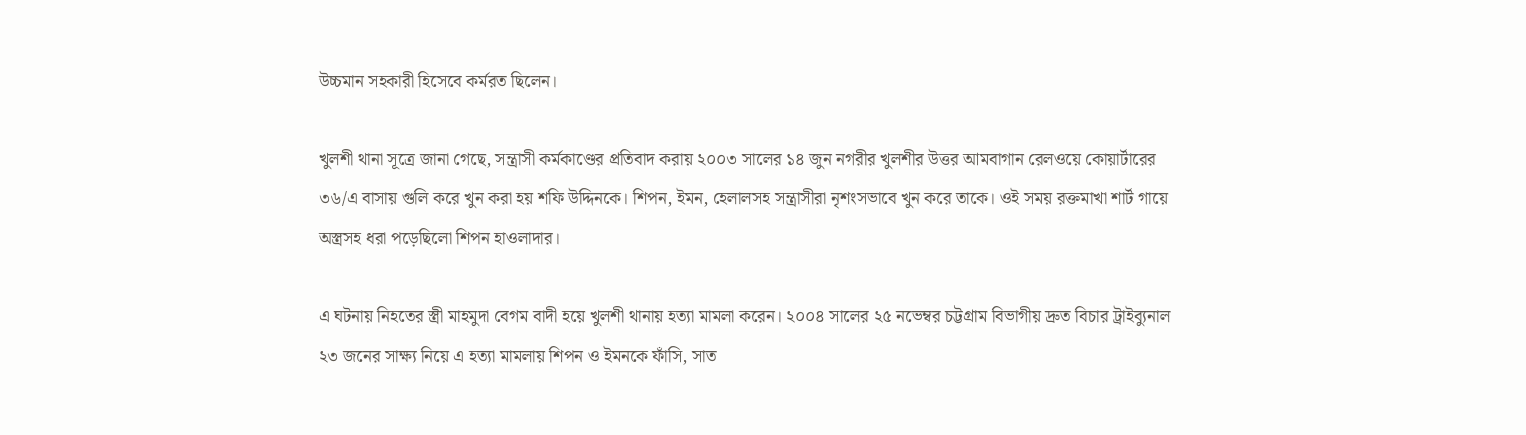উচ্চমান সহকারী হিসেবে কর্মরত ছিলেন।

খুলশী থানা সূত্রে জানা গেছে, সন্ত্রাসী কর্মকাণ্ডের প্রতিবাদ করায় ২০০৩ সালের ১৪ জুন নগরীর খুলশীর উত্তর আমবাগান রেলওয়ে কোয়ার্টারের ৩৬/এ বাসায় গুলি করে খুন করা হয় শফি উদ্দিনকে। শিপন, ইমন, হেলালসহ সন্ত্রাসীরা নৃশংসভাবে খুন করে তাকে। ওই সময় রক্তমাখা শার্ট গায়ে অস্ত্রসহ ধরা পড়েছিলো শিপন হাওলাদার।

এ ঘটনায় নিহতের স্ত্রী মাহমুদা বেগম বাদী হয়ে খুলশী থানায় হত্যা মামলা করেন। ২০০৪ সালের ২৫ নভেম্বর চট্টগ্রাম বিভাগীয় দ্রুত বিচার ট্রাইব্যুনাল ২৩ জনের সাক্ষ্য নিয়ে এ হত্যা মামলায় শিপন ও ইমনকে ফাঁসি, সাত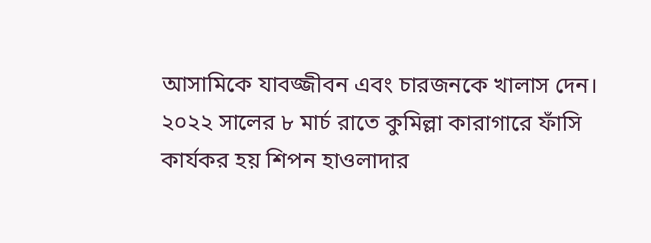আসামিকে যাবজ্জীবন এবং চারজনকে খালাস দেন।
২০২২ সালের ৮ মার্চ রাতে কুমিল্লা কারাগারে ফাঁসি কার্যকর হয় শিপন হাওলাদার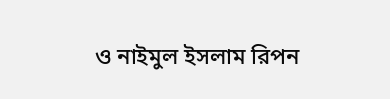ও নাইমুল ইসলাম রিপন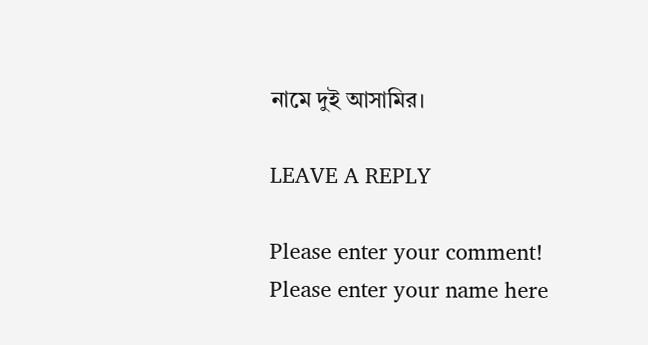নামে দুই আসামির।

LEAVE A REPLY

Please enter your comment!
Please enter your name here